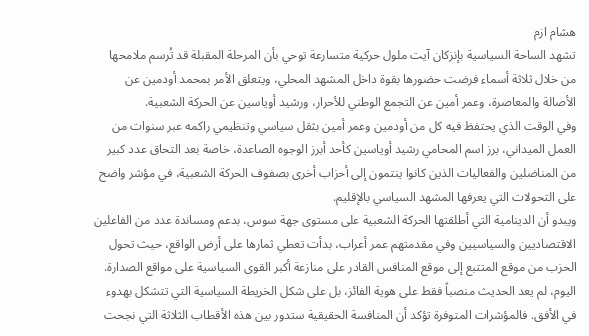هشام ازم
تشهد الساحة السياسية بإنزكان آيت ملول حركية متسارعة توحي بأن المرحلة المقبلة قد تُرسم ملامحها من خلال ثلاثة أسماء فرضت حضورها بقوة داخل المشهد المحلي، ويتعلق الأمر بمحمد أودمين عن الأصالة والمعاصرة، وعمر أمين عن التجمع الوطني للأحرار، ورشيد أوياسين عن الحركة الشعبية.
وفي الوقت الذي يحتفظ فيه كل من أودمين وعمر أمين بثقل سياسي وتنظيمي راكمه عبر سنوات من العمل الميداني، برز اسم المحامي رشيد أوياسين كأحد أبرز الوجوه الصاعدة، خاصة بعد التحاق عدد كبير من المناضلين والفعاليات الذين كانوا ينتمون إلى أحزاب أخرى بصفوف الحركة الشعبية، في مؤشر واضح على التحولات التي يعرفها المشهد السياسي بالإقليم.
ويبدو أن الدينامية التي أطلقتها الحركة الشعبية على مستوى جهة سوس، بدعم ومساندة عدد من الفاعلين الاقتصاديين والسياسيين وفي مقدمتهم عمر أعراب، بدأت تعطي ثمارها على أرض الواقع، حيث تحول الحزب من موقع المتتبع إلى موقع المنافس القادر على منازعة أكبر القوى السياسية على مواقع الصدارة.
اليوم، لم يعد الحديث منصباً فقط على هوية الفائز، بل على شكل الخريطة السياسية التي تتشكل بهدوء في الأفق. فالمؤشرات المتوفرة تؤكد أن المنافسة الحقيقية ستدور بين هذه الأقطاب الثلاثة التي نجحت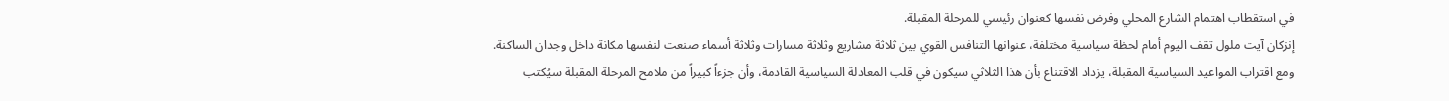في استقطاب اهتمام الشارع المحلي وفرض نفسها كعنوان رئيسي للمرحلة المقبلة.
إنزكان آيت ملول تقف اليوم أمام لحظة سياسية مختلفة، عنوانها التنافس القوي بين ثلاثة مشاريع وثلاثة مسارات وثلاثة أسماء صنعت لنفسها مكانة داخل وجدان الساكنة.
ومع اقتراب المواعيد السياسية المقبلة، يزداد الاقتناع بأن هذا الثلاثي سيكون في قلب المعادلة السياسية القادمة، وأن جزءاً كبيراً من ملامح المرحلة المقبلة سيُكتب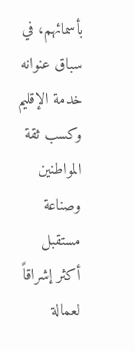بأسمائهم، في سباق عنوانه خدمة الإقليم وكسب ثقة المواطنين وصناعة مستقبل أكثر إشراقاً لعمالة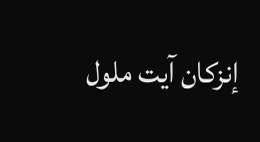إنزكان آيت ملول